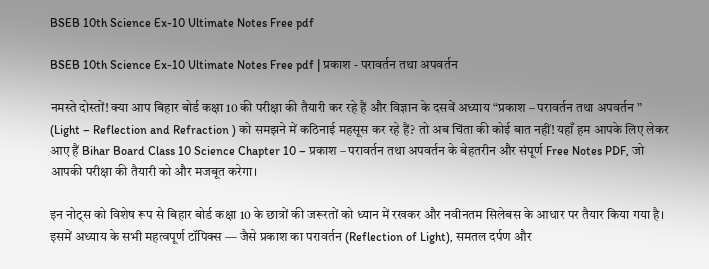BSEB 10th Science Ex-10 Ultimate Notes Free pdf

BSEB 10th Science Ex-10 Ultimate Notes Free pdf | प्रकाश - परावर्तन तथा अपवर्तन

नमस्ते दोस्तों! क्या आप बिहार बोर्ड कक्षा 10 की परीक्षा की तैयारी कर रहे हैं और विज्ञान के दसवें अध्याय “प्रकाश – परावर्तन तथा अपवर्तन ” (Light – Reflection and Refraction ) को समझने में कठिनाई महसूस कर रहे हैं? तो अब चिंता की कोई बात नहीं! यहाँ हम आपके लिए लेकर आए हैं Bihar Board Class 10 Science Chapter 10 – प्रकाश – परावर्तन तथा अपवर्तन के बेहतरीन और संपूर्ण Free Notes PDF, जो आपकी परीक्षा की तैयारी को और मजबूत करेगा।

इन नोट्स को विशेष रूप से बिहार बोर्ड कक्षा 10 के छात्रों की जरूरतों को ध्यान में रखकर और नवीनतम सिलेबस के आधार पर तैयार किया गया है। इसमें अध्याय के सभी महत्वपूर्ण टॉपिक्स — जैसे प्रकाश का परावर्तन (Reflection of Light), समतल दर्पण और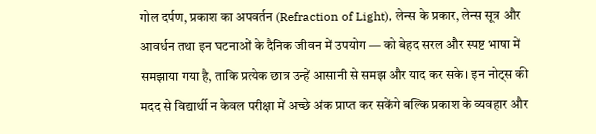गोल दर्पण, प्रकाश का अपवर्तन (Refraction of Light), लेन्स के प्रकार, लेन्स सूत्र और आवर्धन तथा इन घटनाओं के दैनिक जीवन में उपयोग — को बेहद सरल और स्पष्ट भाषा में समझाया गया है, ताकि प्रत्येक छात्र उन्हें आसानी से समझ और याद कर सके। इन नोट्स की मदद से विद्यार्थी न केवल परीक्षा में अच्छे अंक प्राप्त कर सकेंगे बल्कि प्रकाश के व्यवहार और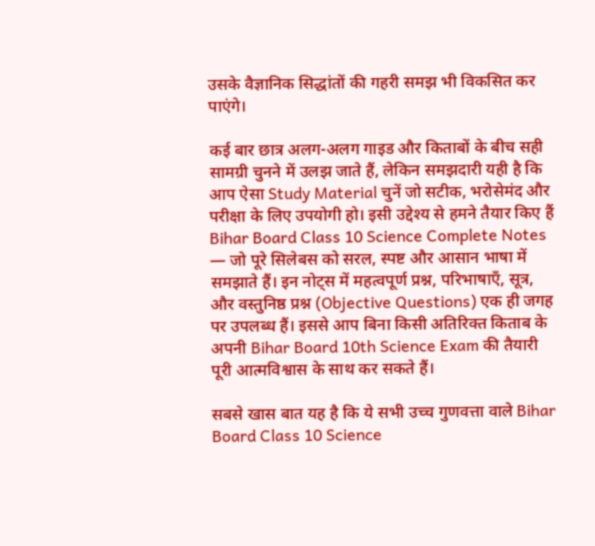उसके वैज्ञानिक सिद्धांतों की गहरी समझ भी विकसित कर पाएंगे।

कई बार छात्र अलग-अलग गाइड और किताबों के बीच सही सामग्री चुनने में उलझ जाते हैं, लेकिन समझदारी यही है कि आप ऐसा Study Material चुनें जो सटीक, भरोसेमंद और परीक्षा के लिए उपयोगी हो। इसी उद्देश्य से हमने तैयार किए हैं Bihar Board Class 10 Science Complete Notes — जो पूरे सिलेबस को सरल, स्पष्ट और आसान भाषा में समझाते हैं। इन नोट्स में महत्वपूर्ण प्रश्न, परिभाषाएँ, सूत्र, और वस्तुनिष्ठ प्रश्न (Objective Questions) एक ही जगह पर उपलब्ध हैं। इससे आप बिना किसी अतिरिक्त किताब के अपनी Bihar Board 10th Science Exam की तैयारी पूरी आत्मविश्वास के साथ कर सकते हैं।

सबसे खास बात यह है कि ये सभी उच्च गुणवत्ता वाले Bihar Board Class 10 Science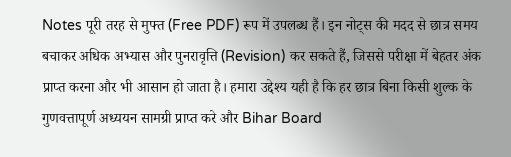Notes पूरी तरह से मुफ्त (Free PDF) रूप में उपलब्ध हैं। इन नोट्स की मदद से छात्र समय बचाकर अधिक अभ्यास और पुनरावृत्ति (Revision) कर सकते हैं, जिससे परीक्षा में बेहतर अंक प्राप्त करना और भी आसान हो जाता है। हमारा उद्देश्य यही है कि हर छात्र बिना किसी शुल्क के गुणवत्तापूर्ण अध्ययन सामग्री प्राप्त करे और Bihar Board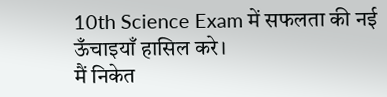10th Science Exam में सफलता की नई ऊँचाइयाँ हासिल करे।
मैं निकेत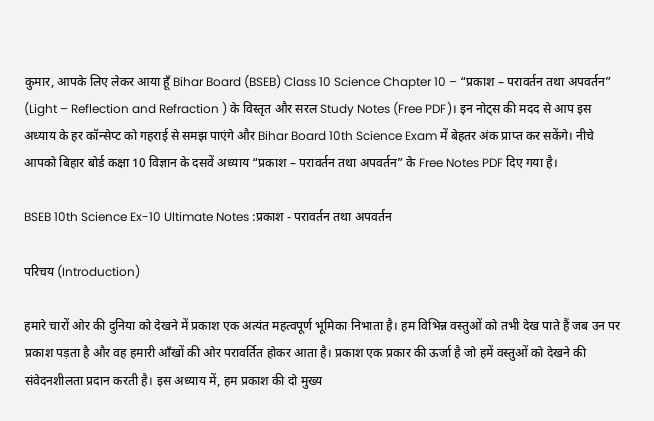कुमार, आपके लिए लेकर आया हूँ Bihar Board (BSEB) Class 10 Science Chapter 10 – “प्रकाश – परावर्तन तथा अपवर्तन” (Light – Reflection and Refraction ) के विस्तृत और सरल Study Notes (Free PDF)। इन नोट्स की मदद से आप इस अध्याय के हर कॉन्सेप्ट को गहराई से समझ पाएंगे और Bihar Board 10th Science Exam में बेहतर अंक प्राप्त कर सकेंगे। नीचे आपको बिहार बोर्ड कक्षा 10 विज्ञान के दसवें अध्याय “प्रकाश – परावर्तन तथा अपवर्तन” के Free Notes PDF दिए गया है।

BSEB 10th Science Ex-10 Ultimate Notes :प्रकाश - परावर्तन तथा अपवर्तन

परिचय (Introduction)

हमारे चारों ओर की दुनिया को देखने में प्रकाश एक अत्यंत महत्वपूर्ण भूमिका निभाता है। हम विभिन्न वस्तुओं को तभी देख पाते हैं जब उन पर प्रकाश पड़ता है और वह हमारी आँखों की ओर परावर्तित होकर आता है। प्रकाश एक प्रकार की ऊर्जा है जो हमें वस्तुओं को देखने की संवेदनशीलता प्रदान करती है। इस अध्याय में, हम प्रकाश की दो मुख्य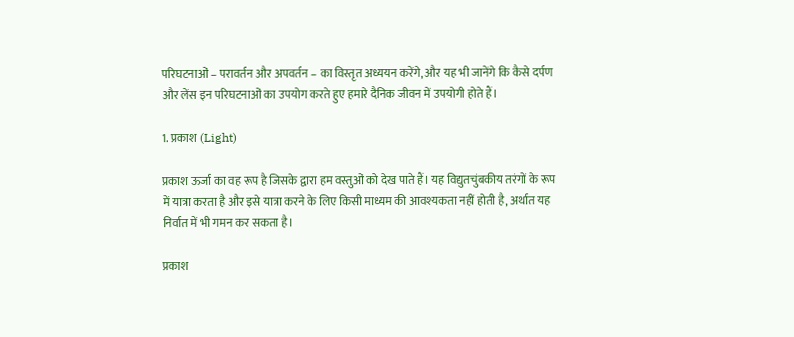परिघटनाओं – परावर्तन और अपवर्तन – का विस्तृत अध्ययन करेंगे, और यह भी जानेंगे कि कैसे दर्पण और लेंस इन परिघटनाओं का उपयोग करते हुए हमारे दैनिक जीवन में उपयोगी होते हैं।

1. प्रकाश (Light)

प्रकाश ऊर्जा का वह रूप है जिसके द्वारा हम वस्तुओं को देख पाते हैं। यह विद्युतचुंबकीय तरंगों के रूप में यात्रा करता है और इसे यात्रा करने के लिए किसी माध्यम की आवश्यकता नहीं होती है, अर्थात यह निर्वात में भी गमन कर सकता है।

प्रकाश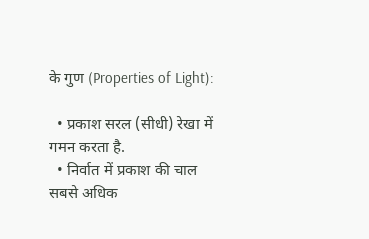के गुण (Properties of Light):

  • प्रकाश सरल (सीधी) रेखा में गमन करता है.
  • निर्वात में प्रकाश की चाल सबसे अधिक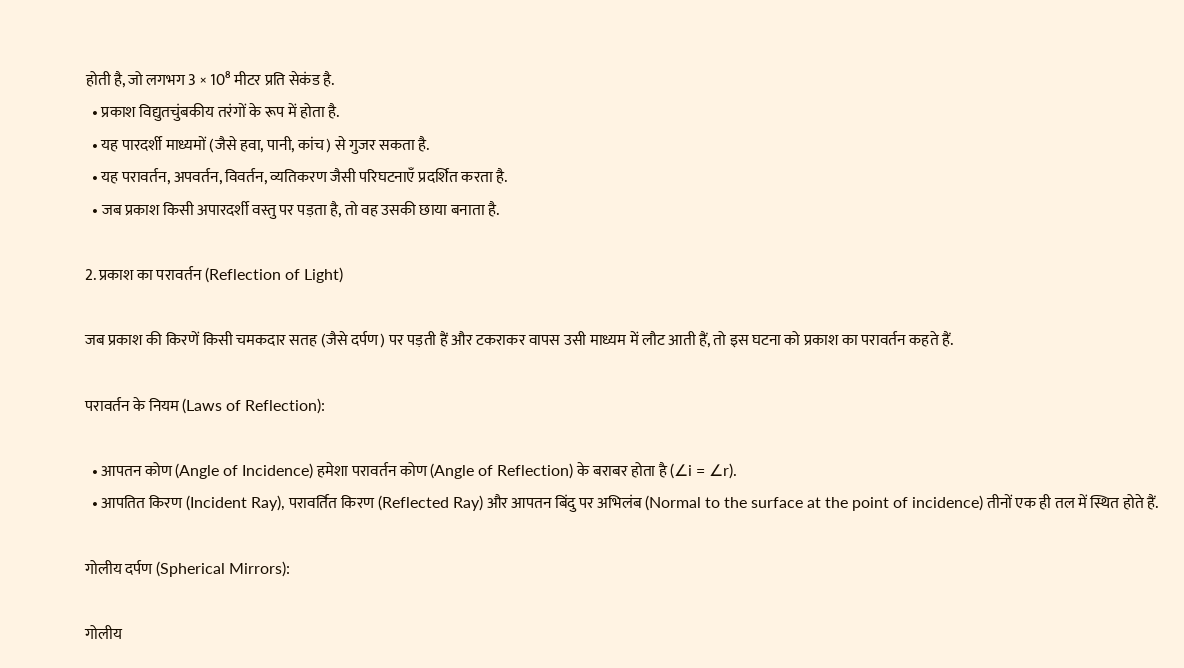होती है, जो लगभग 3 × 10⁸ मीटर प्रति सेकंड है.
  • प्रकाश विद्युतचुंबकीय तरंगों के रूप में होता है.
  • यह पारदर्शी माध्यमों (जैसे हवा, पानी, कांच) से गुजर सकता है.
  • यह परावर्तन, अपवर्तन, विवर्तन, व्यतिकरण जैसी परिघटनाएँ प्रदर्शित करता है.
  • जब प्रकाश किसी अपारदर्शी वस्तु पर पड़ता है, तो वह उसकी छाया बनाता है.

2. प्रकाश का परावर्तन (Reflection of Light)

जब प्रकाश की किरणें किसी चमकदार सतह (जैसे दर्पण) पर पड़ती हैं और टकराकर वापस उसी माध्यम में लौट आती हैं, तो इस घटना को प्रकाश का परावर्तन कहते हैं.

परावर्तन के नियम (Laws of Reflection):

  • आपतन कोण (Angle of Incidence) हमेशा परावर्तन कोण (Angle of Reflection) के बराबर होता है (∠i = ∠r).
  • आपतित किरण (Incident Ray), परावर्तित किरण (Reflected Ray) और आपतन बिंदु पर अभिलंब (Normal to the surface at the point of incidence) तीनों एक ही तल में स्थित होते हैं.

गोलीय दर्पण (Spherical Mirrors):

गोलीय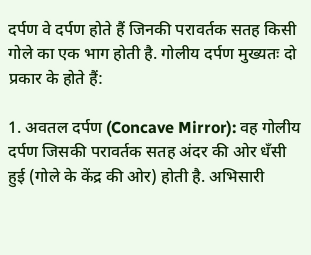दर्पण वे दर्पण होते हैं जिनकी परावर्तक सतह किसी गोले का एक भाग होती है. गोलीय दर्पण मुख्यतः दो प्रकार के होते हैं:

1. अवतल दर्पण (Concave Mirror): वह गोलीय दर्पण जिसकी परावर्तक सतह अंदर की ओर धँसी हुई (गोले के केंद्र की ओर) होती है. अभिसारी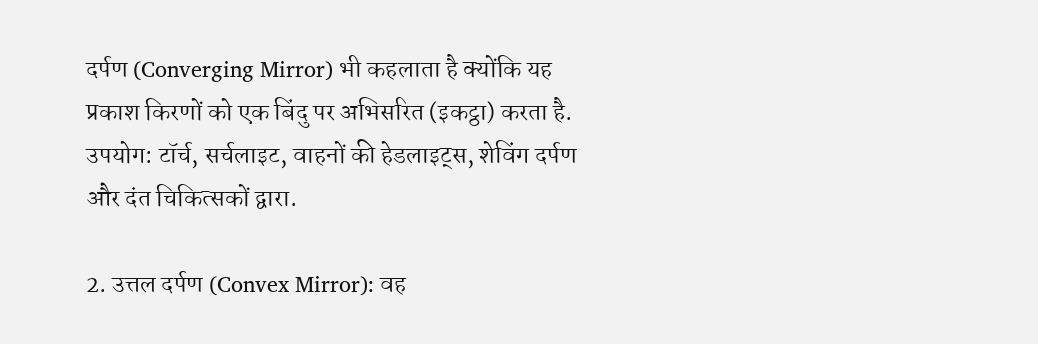दर्पण (Converging Mirror) भी कहलाता है क्योंकि यह प्रकाश किरणों को एक बिंदु पर अभिसरित (इकट्ठा) करता है.
उपयोग: टॉर्च, सर्चलाइट, वाहनों की हेडलाइट्स, शेविंग दर्पण और दंत चिकित्सकों द्वारा.

2. उत्तल दर्पण (Convex Mirror): वह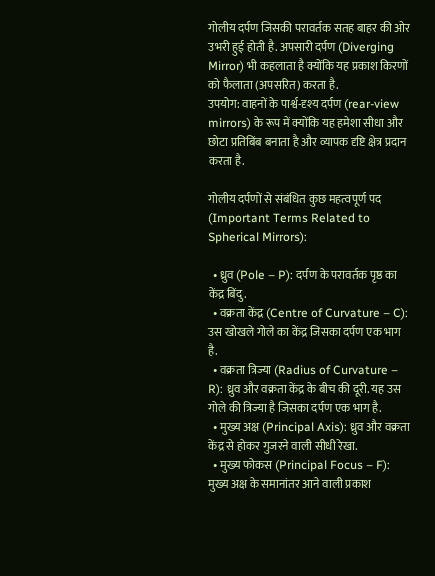गोलीय दर्पण जिसकी परावर्तक सतह बाहर की ओर उभरी हुई होती है. अपसारी दर्पण (Diverging Mirror) भी कहलाता है क्योंकि यह प्रकाश किरणों को फैलाता (अपसरित) करता है.
उपयोग: वाहनों के पार्श्व-दृश्य दर्पण (rear-view mirrors) के रूप में क्योंकि यह हमेशा सीधा और छोटा प्रतिबिंब बनाता है और व्यापक दृष्टि क्षेत्र प्रदान करता है.

गोलीय दर्पणों से संबंधित कुछ महत्वपूर्ण पद (Important Terms Related to Spherical Mirrors):

  • ध्रुव (Pole – P): दर्पण के परावर्तक पृष्ठ का केंद्र बिंदु.
  • वक्रता केंद्र (Centre of Curvature – C): उस खोखले गोले का केंद्र जिसका दर्पण एक भाग है.
  • वक्रता त्रिज्या (Radius of Curvature – R): ध्रुव और वक्रता केंद्र के बीच की दूरी. यह उस गोले की त्रिज्या है जिसका दर्पण एक भाग है.
  • मुख्य अक्ष (Principal Axis): ध्रुव और वक्रता केंद्र से होकर गुजरने वाली सीधी रेखा.
  • मुख्य फोकस (Principal Focus – F): मुख्य अक्ष के समानांतर आने वाली प्रकाश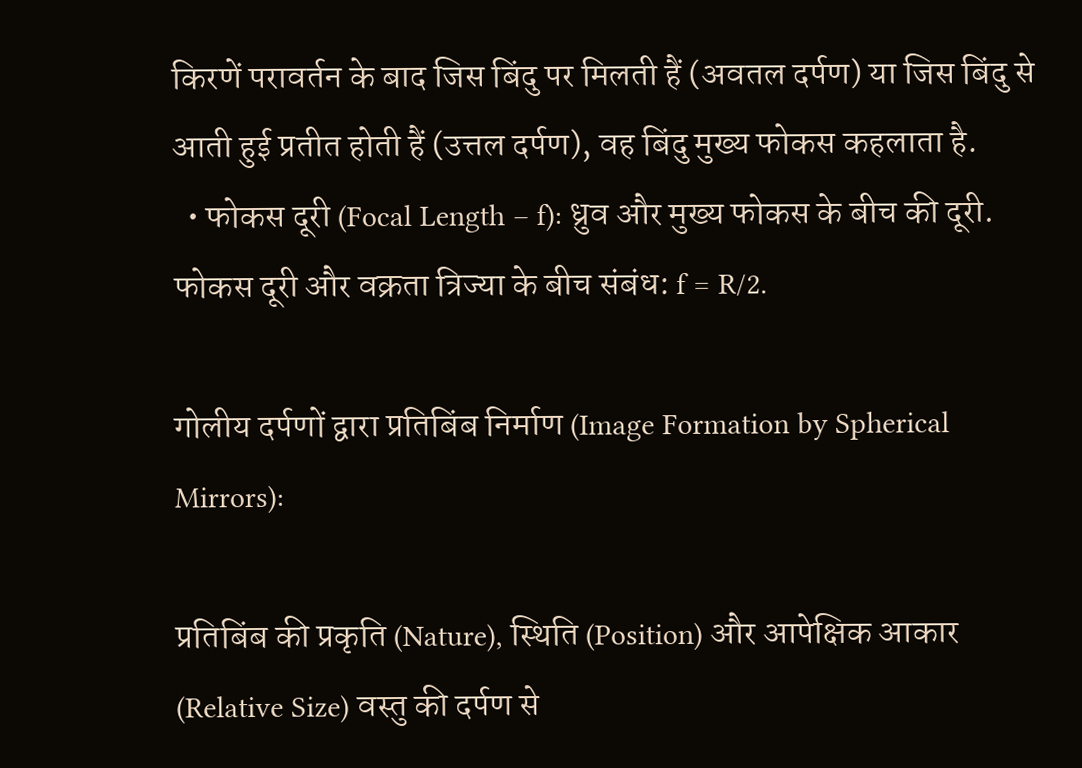किरणें परावर्तन के बाद जिस बिंदु पर मिलती हैं (अवतल दर्पण) या जिस बिंदु से आती हुई प्रतीत होती हैं (उत्तल दर्पण), वह बिंदु मुख्य फोकस कहलाता है.
  • फोकस दूरी (Focal Length – f): ध्रुव और मुख्य फोकस के बीच की दूरी. फोकस दूरी और वक्रता त्रिज्या के बीच संबंध: f = R/2.

गोलीय दर्पणों द्वारा प्रतिबिंब निर्माण (Image Formation by Spherical Mirrors):

प्रतिबिंब की प्रकृति (Nature), स्थिति (Position) और आपेक्षिक आकार (Relative Size) वस्तु की दर्पण से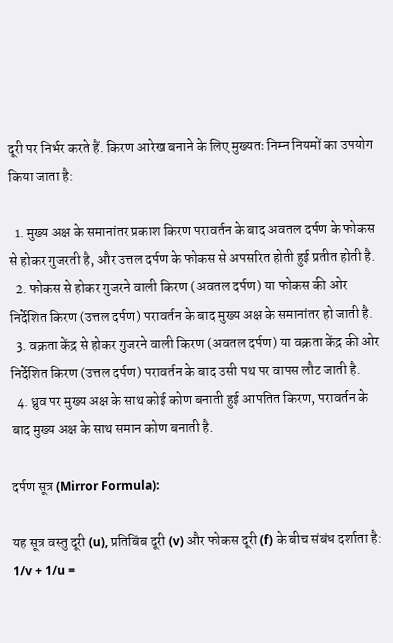दूरी पर निर्भर करते हैं. किरण आरेख बनाने के लिए मुख्यतः निम्न नियमों का उपयोग किया जाता है:

  1. मुख्य अक्ष के समानांतर प्रकाश किरण परावर्तन के बाद अवतल दर्पण के फोकस से होकर गुजरती है, और उत्तल दर्पण के फोकस से अपसरित होती हुई प्रतीत होती है.
  2. फोकस से होकर गुजरने वाली किरण (अवतल दर्पण) या फोकस की ओर निर्देशित किरण (उत्तल दर्पण) परावर्तन के बाद मुख्य अक्ष के समानांतर हो जाती है.
  3. वक्रता केंद्र से होकर गुजरने वाली किरण (अवतल दर्पण) या वक्रता केंद्र की ओर निर्देशित किरण (उत्तल दर्पण) परावर्तन के बाद उसी पथ पर वापस लौट जाती है.
  4. ध्रुव पर मुख्य अक्ष के साथ कोई कोण बनाती हुई आपतित किरण, परावर्तन के बाद मुख्य अक्ष के साथ समान कोण बनाती है.

दर्पण सूत्र (Mirror Formula):

यह सूत्र वस्तु दूरी (u), प्रतिबिंब दूरी (v) और फोकस दूरी (f) के बीच संबंध दर्शाता है:
1/v + 1/u =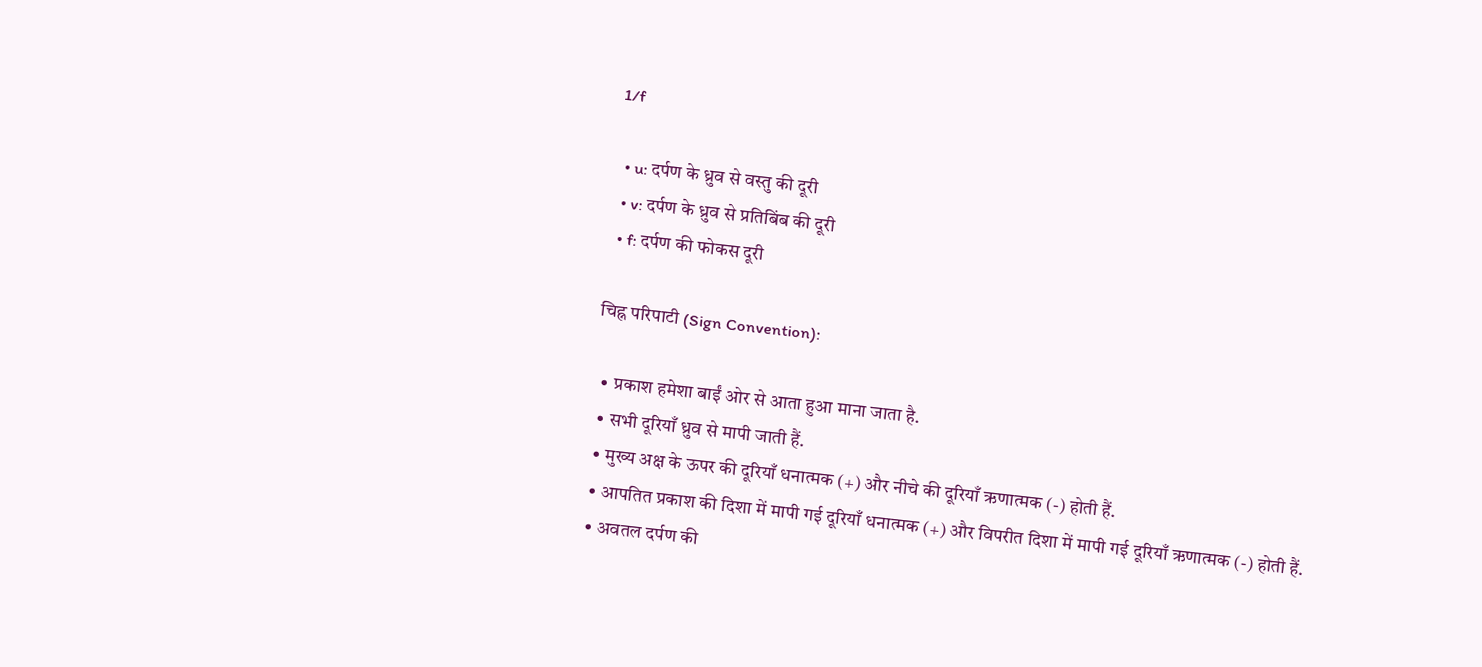1/f

  • u: दर्पण के ध्रुव से वस्तु की दूरी
  • v: दर्पण के ध्रुव से प्रतिबिंब की दूरी
  • f: दर्पण की फोकस दूरी

चिह्न परिपाटी (Sign Convention):

  • प्रकाश हमेशा बाईं ओर से आता हुआ माना जाता है.
  • सभी दूरियाँ ध्रुव से मापी जाती हैं.
  • मुख्य अक्ष के ऊपर की दूरियाँ धनात्मक (+) और नीचे की दूरियाँ ऋणात्मक (-) होती हैं.
  • आपतित प्रकाश की दिशा में मापी गई दूरियाँ धनात्मक (+) और विपरीत दिशा में मापी गई दूरियाँ ऋणात्मक (-) होती हैं.
  • अवतल दर्पण की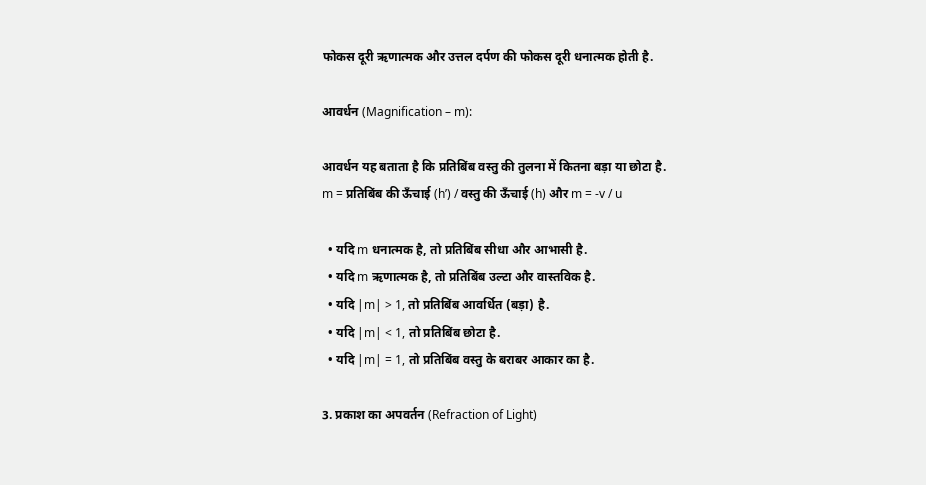फोकस दूरी ऋणात्मक और उत्तल दर्पण की फोकस दूरी धनात्मक होती है.

आवर्धन (Magnification – m):

आवर्धन यह बताता है कि प्रतिबिंब वस्तु की तुलना में कितना बड़ा या छोटा है.
m = प्रतिबिंब की ऊँचाई (h’) / वस्तु की ऊँचाई (h) और m = -v / u

  • यदि m धनात्मक है, तो प्रतिबिंब सीधा और आभासी है.
  • यदि m ऋणात्मक है, तो प्रतिबिंब उल्टा और वास्तविक है.
  • यदि |m| > 1, तो प्रतिबिंब आवर्धित (बड़ा) है.
  • यदि |m| < 1, तो प्रतिबिंब छोटा है.
  • यदि |m| = 1, तो प्रतिबिंब वस्तु के बराबर आकार का है.

3. प्रकाश का अपवर्तन (Refraction of Light)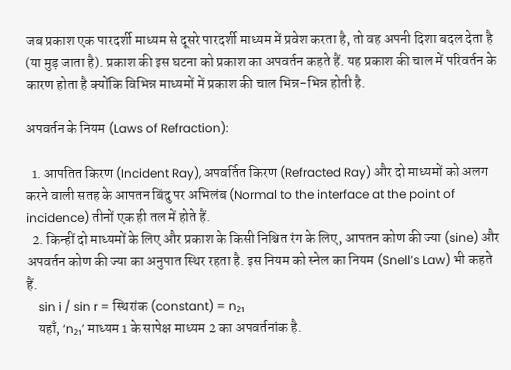जब प्रकाश एक पारदर्शी माध्यम से दूसरे पारदर्शी माध्यम में प्रवेश करता है, तो वह अपनी दिशा बदल देता है (या मुड़ जाता है). प्रकाश की इस घटना को प्रकाश का अपवर्तन कहते हैं. यह प्रकाश की चाल में परिवर्तन के कारण होता है क्योंकि विभिन्न माध्यमों में प्रकाश की चाल भिन्न-भिन्न होती है.

अपवर्तन के नियम (Laws of Refraction):

  1. आपतित किरण (Incident Ray), अपवर्तित किरण (Refracted Ray) और दो माध्यमों को अलग करने वाली सतह के आपतन बिंदु पर अभिलंब (Normal to the interface at the point of incidence) तीनों एक ही तल में होते हैं.
  2. किन्हीं दो माध्यमों के लिए और प्रकाश के किसी निश्चित रंग के लिए, आपतन कोण की ज्या (sine) और अपवर्तन कोण की ज्या का अनुपात स्थिर रहता है. इस नियम को स्नेल का नियम (Snell’s Law) भी कहते हैं.
    sin i / sin r = स्थिरांक (constant) = n₂₁
    यहाँ, ‘n₂₁’ माध्यम 1 के सापेक्ष माध्यम 2 का अपवर्तनांक है.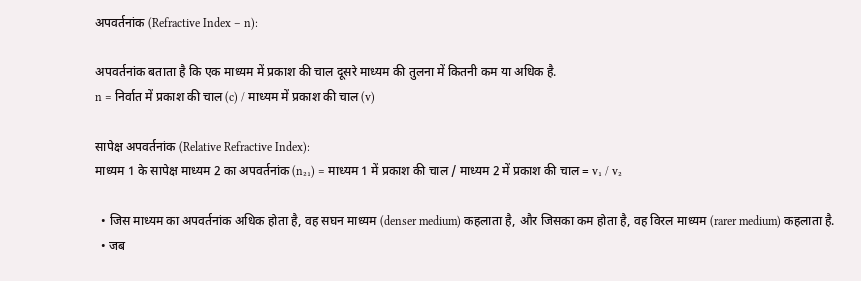अपवर्तनांक (Refractive Index – n):

अपवर्तनांक बताता है कि एक माध्यम में प्रकाश की चाल दूसरे माध्यम की तुलना में कितनी कम या अधिक है.
n = निर्वात में प्रकाश की चाल (c) / माध्यम में प्रकाश की चाल (v)

सापेक्ष अपवर्तनांक (Relative Refractive Index):
माध्यम 1 के सापेक्ष माध्यम 2 का अपवर्तनांक (n₂₁) = माध्यम 1 में प्रकाश की चाल / माध्यम 2 में प्रकाश की चाल = v₁ / v₂

  • जिस माध्यम का अपवर्तनांक अधिक होता है, वह सघन माध्यम (denser medium) कहलाता है, और जिसका कम होता है, वह विरल माध्यम (rarer medium) कहलाता है.
  • जब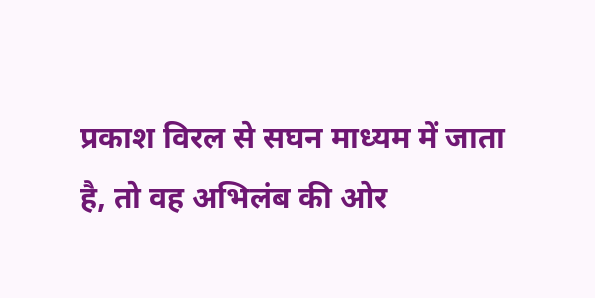प्रकाश विरल से सघन माध्यम में जाता है, तो वह अभिलंब की ओर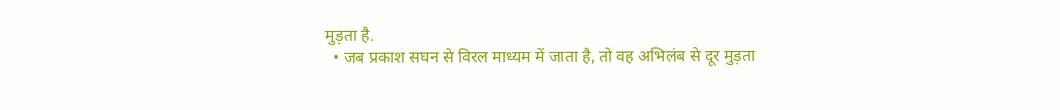मुड़ता है.
  • जब प्रकाश सघन से विरल माध्यम में जाता है, तो वह अभिलंब से दूर मुड़ता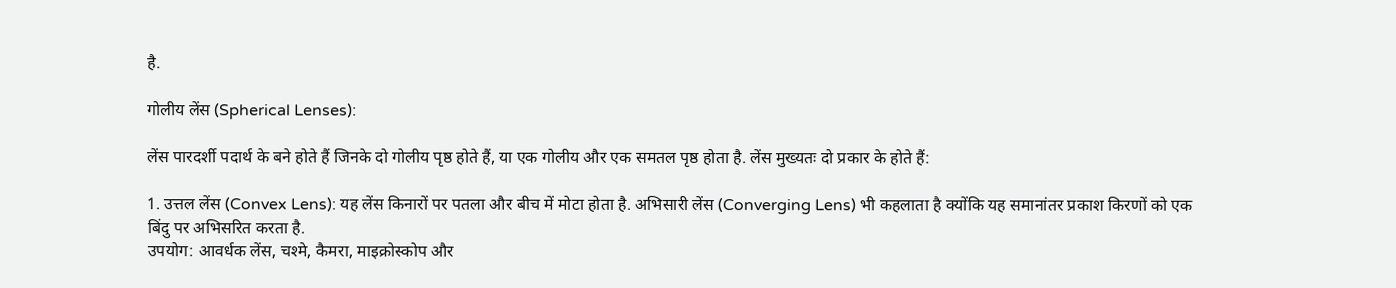है.

गोलीय लेंस (Spherical Lenses):

लेंस पारदर्शी पदार्थ के बने होते हैं जिनके दो गोलीय पृष्ठ होते हैं, या एक गोलीय और एक समतल पृष्ठ होता है. लेंस मुख्यतः दो प्रकार के होते हैं:

1. उत्तल लेंस (Convex Lens): यह लेंस किनारों पर पतला और बीच में मोटा होता है. अभिसारी लेंस (Converging Lens) भी कहलाता है क्योंकि यह समानांतर प्रकाश किरणों को एक बिंदु पर अभिसरित करता है.
उपयोग: आवर्धक लेंस, चश्मे, कैमरा, माइक्रोस्कोप और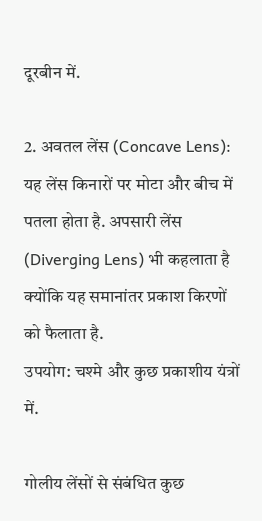दूरबीन में.

2. अवतल लेंस (Concave Lens): यह लेंस किनारों पर मोटा और बीच में पतला होता है. अपसारी लेंस (Diverging Lens) भी कहलाता है क्योंकि यह समानांतर प्रकाश किरणों को फैलाता है.
उपयोग: चश्मे और कुछ प्रकाशीय यंत्रों में.

गोलीय लेंसों से संबंधित कुछ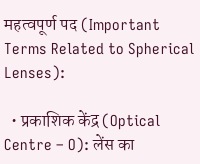महत्वपूर्ण पद (Important Terms Related to Spherical Lenses):

  • प्रकाशिक केंद्र (Optical Centre – O): लेंस का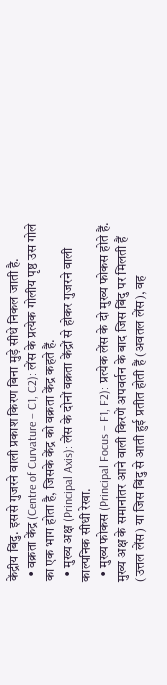केंद्रीय बिंदु. इससे गुजरने वाली प्रकाश किरण बिना मुड़े सीधे निकल जाती है.
  • वक्रता केंद्र (Centre of Curvature – C1, C2): लेंस के प्रत्येक गोलीय पृष्ठ उस गोले का एक भाग होता है, जिसके केंद्र को वक्रता केंद्र कहते हैं.
  • मुख्य अक्ष (Principal Axis): लेंस के दोनों वक्रता केंद्रों से होकर गुजरने वाली काल्पनिक सीधी रेखा.
  • मुख्य फोकस (Principal Focus – F1, F2): प्रत्येक लेंस के दो मुख्य फोकस होते हैं. मुख्य अक्ष के समानांतर आने वाली किरणें अपवर्तन के बाद जिस बिंदु पर मिलती हैं (उत्तल लेंस) या जिस बिंदु से आती हुई प्रतीत होती हैं (अवतल लेंस), वह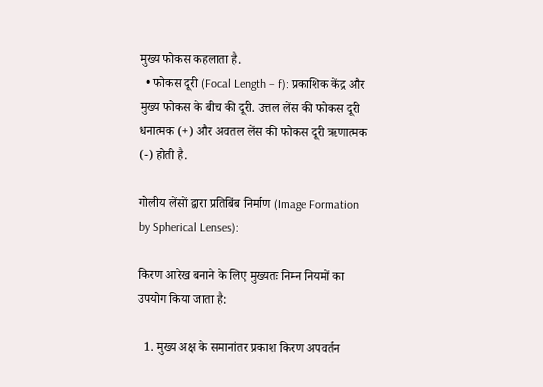मुख्य फोकस कहलाता है.
  • फोकस दूरी (Focal Length – f): प्रकाशिक केंद्र और मुख्य फोकस के बीच की दूरी. उत्तल लेंस की फोकस दूरी धनात्मक (+) और अवतल लेंस की फोकस दूरी ऋणात्मक (-) होती है.

गोलीय लेंसों द्वारा प्रतिबिंब निर्माण (Image Formation by Spherical Lenses):

किरण आरेख बनाने के लिए मुख्यतः निम्न नियमों का उपयोग किया जाता है:

  1. मुख्य अक्ष के समानांतर प्रकाश किरण अपवर्तन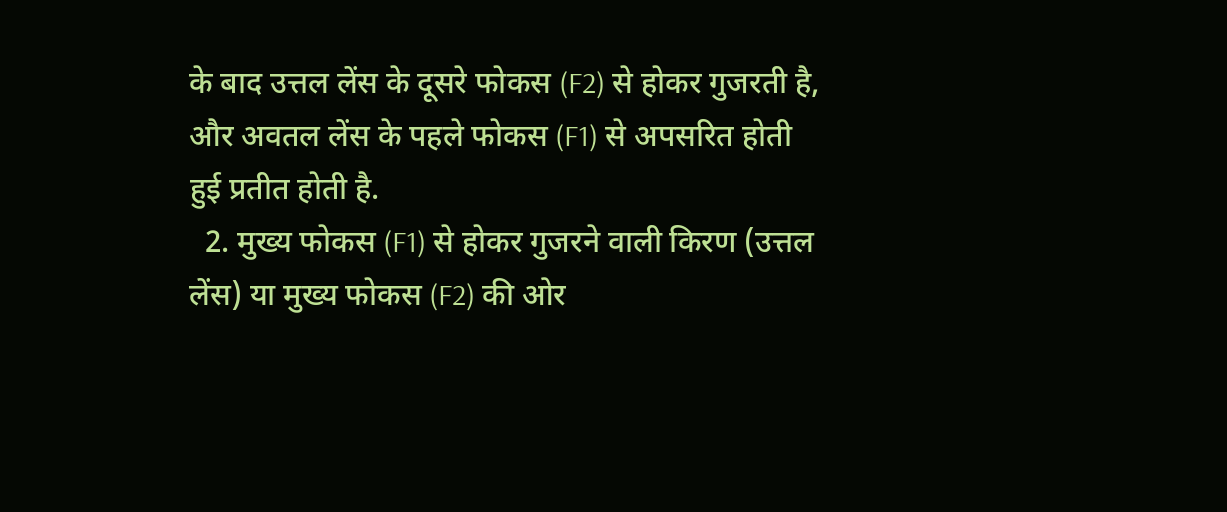के बाद उत्तल लेंस के दूसरे फोकस (F2) से होकर गुजरती है, और अवतल लेंस के पहले फोकस (F1) से अपसरित होती हुई प्रतीत होती है.
  2. मुख्य फोकस (F1) से होकर गुजरने वाली किरण (उत्तल लेंस) या मुख्य फोकस (F2) की ओर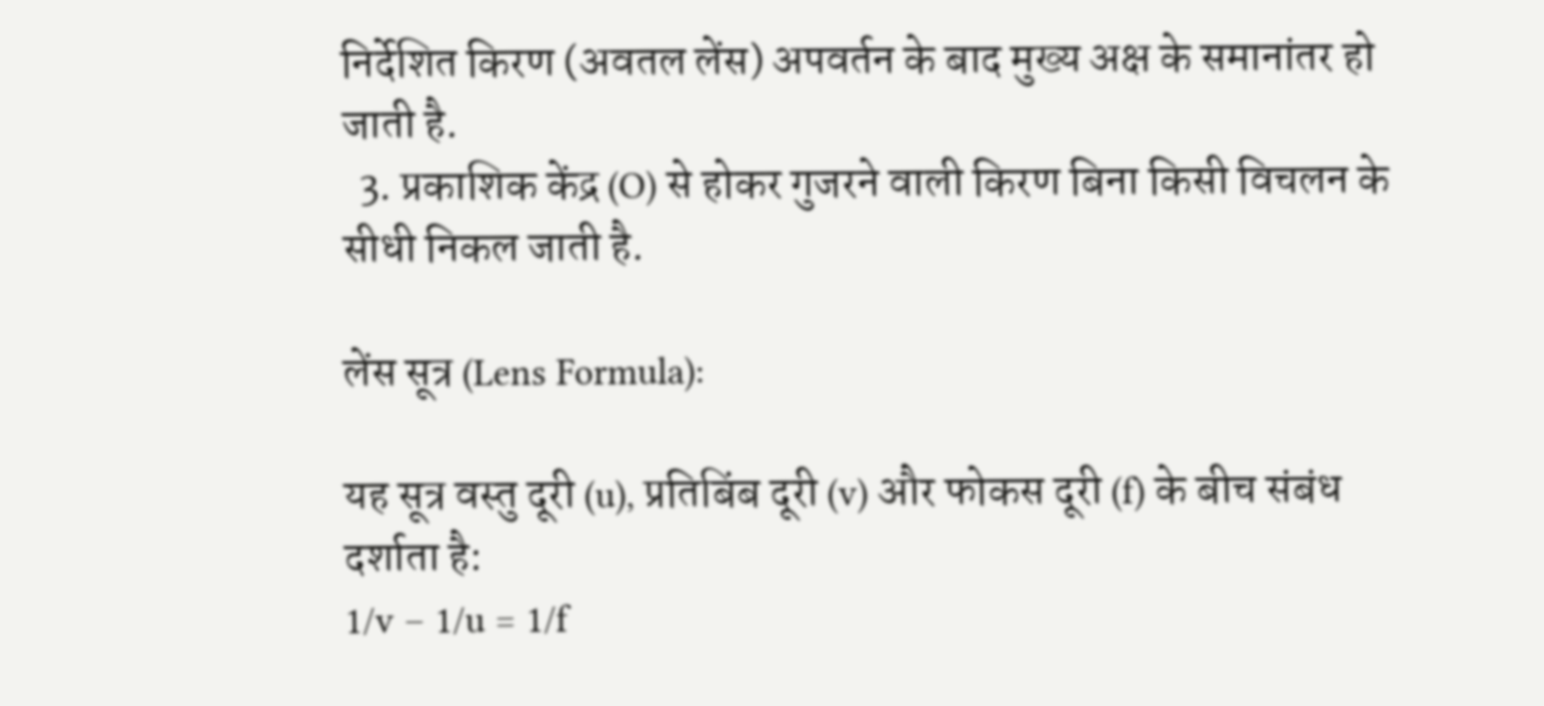निर्देशित किरण (अवतल लेंस) अपवर्तन के बाद मुख्य अक्ष के समानांतर हो जाती है.
  3. प्रकाशिक केंद्र (O) से होकर गुजरने वाली किरण बिना किसी विचलन के सीधी निकल जाती है.

लेंस सूत्र (Lens Formula):

यह सूत्र वस्तु दूरी (u), प्रतिबिंब दूरी (v) और फोकस दूरी (f) के बीच संबंध दर्शाता है:
1/v – 1/u = 1/f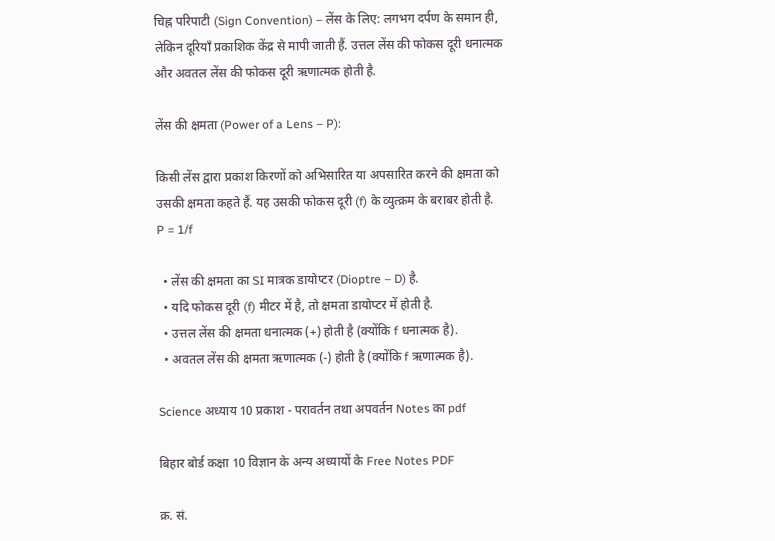चिह्न परिपाटी (Sign Convention) – लेंस के लिए: लगभग दर्पण के समान ही, लेकिन दूरियाँ प्रकाशिक केंद्र से मापी जाती हैं. उत्तल लेंस की फोकस दूरी धनात्मक और अवतल लेंस की फोकस दूरी ऋणात्मक होती है.

लेंस की क्षमता (Power of a Lens – P):

किसी लेंस द्वारा प्रकाश किरणों को अभिसारित या अपसारित करने की क्षमता को उसकी क्षमता कहते हैं. यह उसकी फोकस दूरी (f) के व्युत्क्रम के बराबर होती है.
P = 1/f

  • लेंस की क्षमता का SI मात्रक डायोप्टर (Dioptre – D) है.
  • यदि फोकस दूरी (f) मीटर में है, तो क्षमता डायोप्टर में होती है.
  • उत्तल लेंस की क्षमता धनात्मक (+) होती है (क्योंकि f धनात्मक है).
  • अवतल लेंस की क्षमता ऋणात्मक (-) होती है (क्योंकि f ऋणात्मक है).

Science अध्याय 10 प्रकाश - परावर्तन तथा अपवर्तन Notes का pdf

बिहार बोर्ड कक्षा 10 विज्ञान के अन्य अध्यायों के Free Notes PDF

क्र. सं.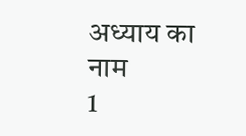अध्याय का नाम
1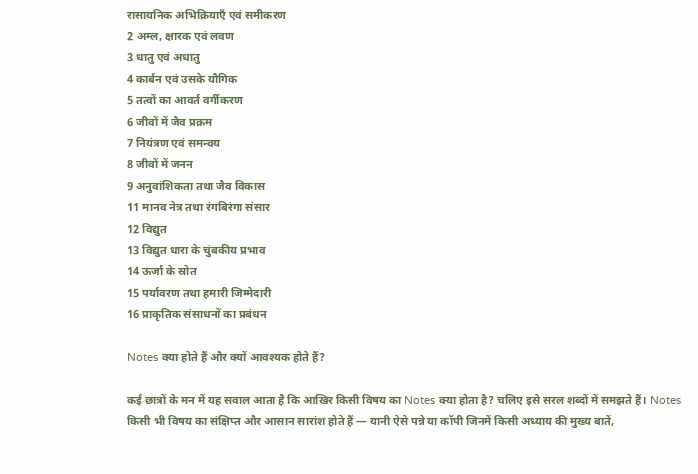रासायनिक अभिक्रियाएँ एवं समीकरण
2 अम्ल, क्षारक एवं लवण
3 धातु एवं अधातु
4 कार्बन एवं उसके यौगिक
5 तत्वों का आवर्त वर्गीकरण
6 जीवों में जैव प्रक्रम
7 नियंत्रण एवं समन्वय
8 जीवों में जनन
9 अनुवांशिकता तथा जैव विकास
11 मानव नेत्र तथा रंगबिरंगा संसार
12 विद्युत
13 विद्युत धारा के चुंबकीय प्रभाव
14 ऊर्जा के स्रोत
15 पर्यावरण तथा हमारी जिम्मेदारी
16 प्राकृतिक संसाधनों का प्रबंधन

Notes क्या होते हैं और क्यों आवश्यक होते हैं?

कई छात्रों के मन में यह सवाल आता है कि आखिर किसी विषय का Notes क्या होता है? चलिए इसे सरल शब्दों में समझते हैं। Notes किसी भी विषय का संक्षिप्त और आसान सारांश होते हैं — यानी ऐसे पन्ने या कॉपी जिनमें किसी अध्याय की मुख्य बातें,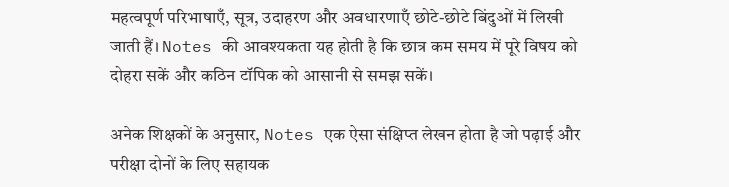महत्वपूर्ण परिभाषाएँ, सूत्र, उदाहरण और अवधारणाएँ छोटे-छोटे बिंदुओं में लिखी जाती हैं। Notes की आवश्यकता यह होती है कि छात्र कम समय में पूरे विषय को दोहरा सकें और कठिन टॉपिक को आसानी से समझ सकें।

अनेक शिक्षकों के अनुसार, Notes एक ऐसा संक्षिप्त लेखन होता है जो पढ़ाई और परीक्षा दोनों के लिए सहायक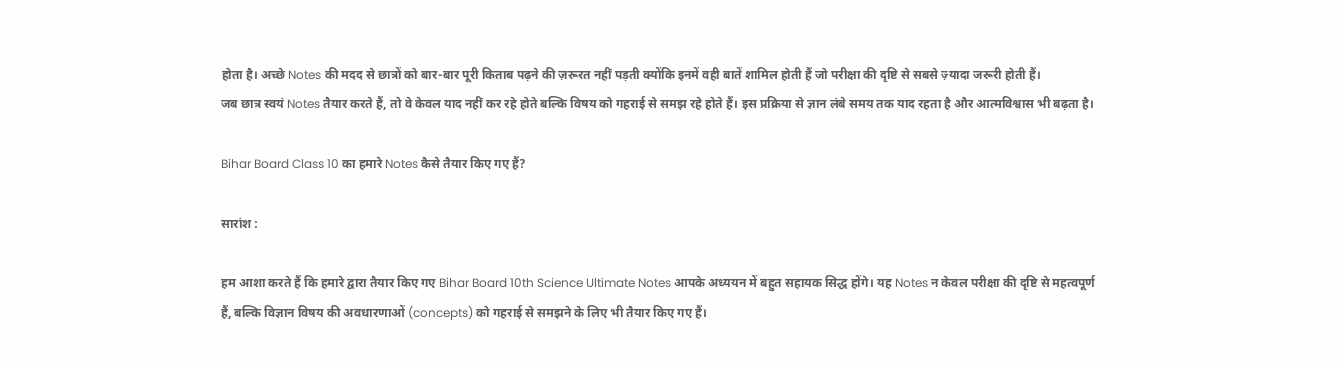होता है। अच्छे Notes की मदद से छात्रों को बार-बार पूरी किताब पढ़ने की ज़रूरत नहीं पड़ती क्योंकि इनमें वही बातें शामिल होती हैं जो परीक्षा की दृष्टि से सबसे ज़्यादा जरूरी होती हैं।
जब छात्र स्वयं Notes तैयार करते हैं, तो वे केवल याद नहीं कर रहे होते बल्कि विषय को गहराई से समझ रहे होते हैं। इस प्रक्रिया से ज्ञान लंबे समय तक याद रहता है और आत्मविश्वास भी बढ़ता है।

Bihar Board Class 10 का हमारे Notes कैसे तैयार किए गए हैं?

सारांश :

हम आशा करते हैं कि हमारे द्वारा तैयार किए गए Bihar Board 10th Science Ultimate Notes आपके अध्ययन में बहुत सहायक सिद्ध होंगे। यह Notes न केवल परीक्षा की दृष्टि से महत्वपूर्ण हैं, बल्कि विज्ञान विषय की अवधारणाओं (concepts) को गहराई से समझने के लिए भी तैयार किए गए हैं।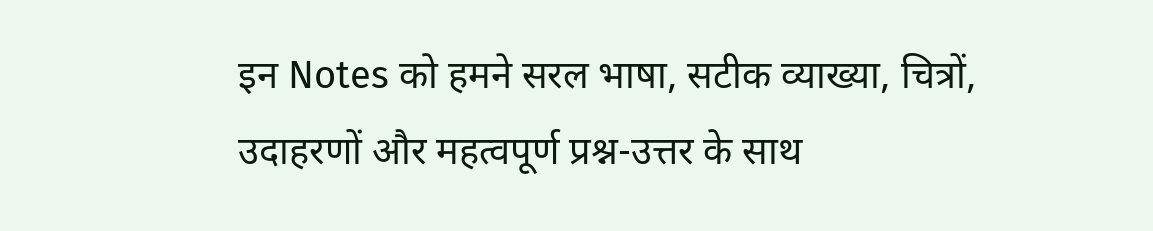इन Notes को हमने सरल भाषा, सटीक व्याख्या, चित्रों, उदाहरणों और महत्वपूर्ण प्रश्न-उत्तर के साथ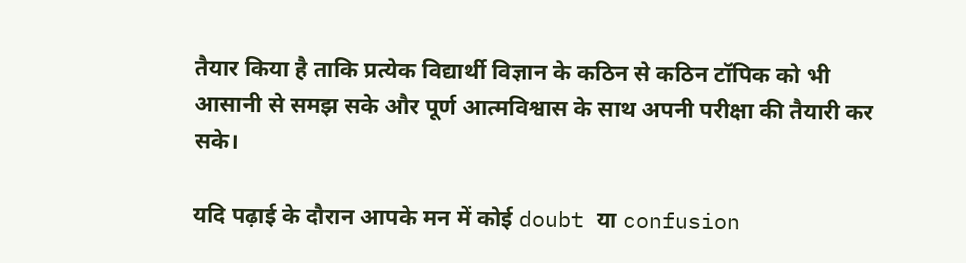तैयार किया है ताकि प्रत्येक विद्यार्थी विज्ञान के कठिन से कठिन टॉपिक को भी आसानी से समझ सके और पूर्ण आत्मविश्वास के साथ अपनी परीक्षा की तैयारी कर सके।

यदि पढ़ाई के दौरान आपके मन में कोई doubt या confusion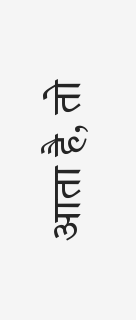आता है, तो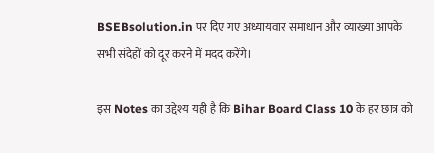BSEBsolution.in पर दिए गए अध्यायवार समाधान और व्याख्या आपके सभी संदेहों को दूर करने में मदद करेंगे।

इस Notes का उद्देश्य यही है कि Bihar Board Class 10 के हर छात्र को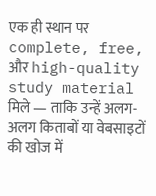एक ही स्थान पर complete, free, और high-quality study material मिले — ताकि उन्हें अलग-अलग किताबों या वेबसाइटों की खोज में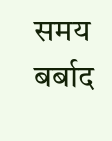समय बर्बाद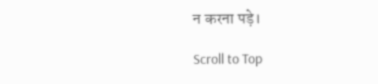न करना पड़े।

Scroll to Top